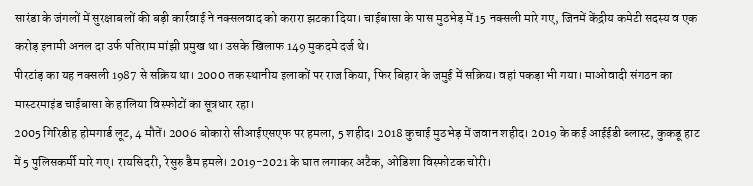सारंडा के जंगलों में सुरक्षाबलों की बड़ी कार्रवाई ने नक्सलवाद को करारा झटका दिया। चाईबासा के पास मुठभेड़ में 15 नक्सली मारे गए, जिनमें केंद्रीय कमेटी सदस्य व एक करोड़ इनामी अनल दा उर्फ पतिराम मांझी प्रमुख था। उसके खिलाफ 149 मुकदमे दर्ज थे।
पीरटांड़ का यह नक्सली 1987 से सक्रिय था। 2000 तक स्थानीय इलाकों पर राज किया, फिर बिहार के जमुई में सक्रिय। वहां पकड़ा भी गया। माओवादी संगठन का मास्टरमाइंड चाईबासा के हालिया विस्फोटों का सूत्रधार रहा।
2005 गिरिडीह होमगार्ड लूट, 4 मौतें। 2006 बोकारो सीआईएसएफ पर हमला, 5 शहीद। 2018 कुचाई मुठभेड़ में जवान शहीद। 2019 के कई आईईडी ब्लास्ट, कुकडू हाट में 5 पुलिसकर्मी मारे गए। रायसिदरी, रेसुरु डैम हमले। 2019-2021 के घात लगाकर अटैक, ओडिशा विस्फोटक चोरी।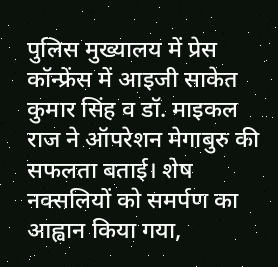पुलिस मुख्यालय में प्रेस कॉन्फ्रेंस में आइजी साकेत कुमार सिंह व डॉ. माइकल राज ने ऑपरेशन मेगाबुरु की सफलता बताई। शेष नक्सलियों को समर्पण का आह्वान किया गया,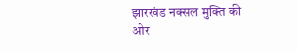झारखंड नक्सल मुक्ति की ओर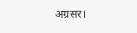अग्रसर।